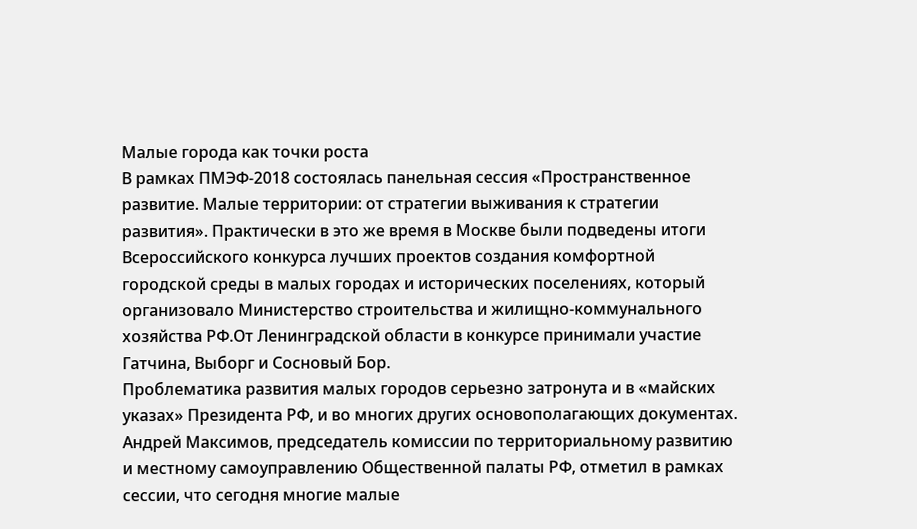Малые города как точки роста
В рамках ПМЭФ-2018 состоялась панельная сессия «Пространственное развитие. Малые территории: от стратегии выживания к стратегии развития». Практически в это же время в Москве были подведены итоги Всероссийского конкурса лучших проектов создания комфортной городской среды в малых городах и исторических поселениях, который организовало Министерство строительства и жилищно-коммунального хозяйства РФ.От Ленинградской области в конкурсе принимали участие Гатчина, Выборг и Сосновый Бор.
Проблематика развития малых городов серьезно затронута и в «майских указах» Президента РФ, и во многих других основополагающих документах. Андрей Максимов, председатель комиссии по территориальному развитию и местному самоуправлению Общественной палаты РФ, отметил в рамках сессии, что сегодня многие малые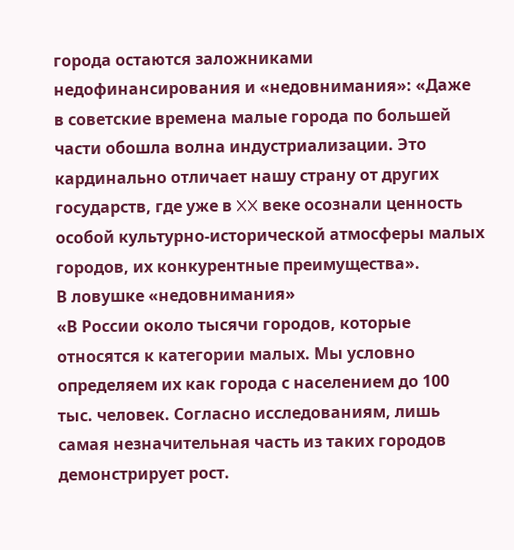города остаются заложниками недофинансирования и «недовнимания»: «Даже в советские времена малые города по большей части обошла волна индустриализации. Это кардинально отличает нашу страну от других государств, где уже в XX веке осознали ценность особой культурно-исторической атмосферы малых городов, их конкурентные преимущества».
В ловушке «недовнимания»
«В России около тысячи городов, которые относятся к категории малых. Мы условно определяем их как города с населением до 100 тыс. человек. Согласно исследованиям, лишь самая незначительная часть из таких городов демонстрирует рост.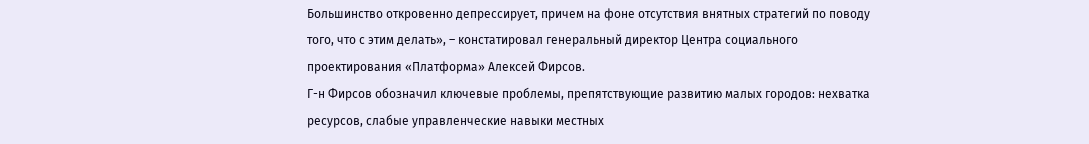Большинство откровенно депрессирует, причем на фоне отсутствия внятных стратегий по поводу того, что с этим делать», – констатировал генеральный директор Центра социального проектирования «Платформа» Алексей Фирсов.
Г-н Фирсов обозначил ключевые проблемы, препятствующие развитию малых городов: нехватка ресурсов, слабые управленческие навыки местных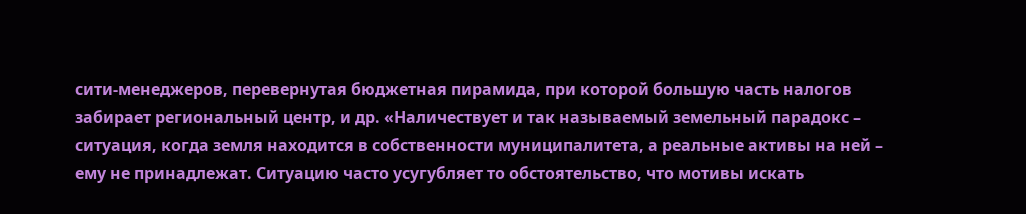сити-менеджеров, перевернутая бюджетная пирамида, при которой большую часть налогов забирает региональный центр, и др. «Наличествует и так называемый земельный парадокс – ситуация, когда земля находится в собственности муниципалитета, а реальные активы на ней – ему не принадлежат. Ситуацию часто усугубляет то обстоятельство, что мотивы искать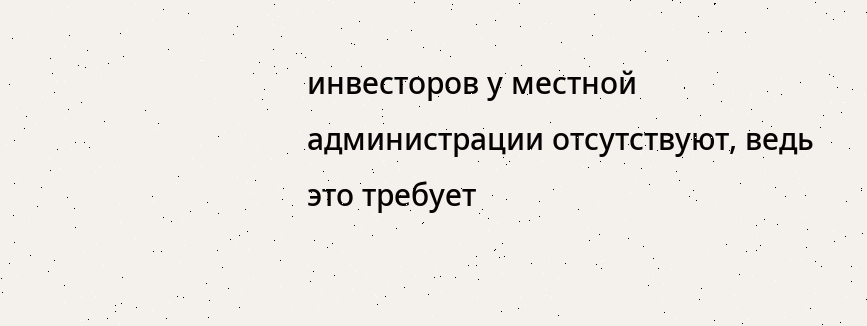инвесторов у местной администрации отсутствуют, ведь это требует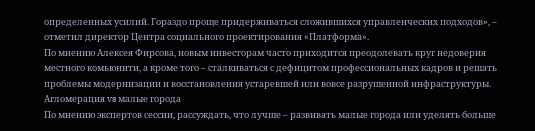определенных усилий. Гораздо проще придерживаться сложившихся управленческих подходов», – отметил директор Центра социального проектирования «Платформа».
По мнению Алексея Фирсова, новым инвесторам часто приходится преодолевать круг недоверия местного комьюнити, а кроме того – сталкиваться с дефицитом профессиональных кадров и решать проблемы модернизации и восстановления устаревшей или вовсе разрушенной инфраструктуры.
Агломерация vs малые города
По мнению экспертов сессии, рассуждать, что лучше – развивать малые города или уделять больше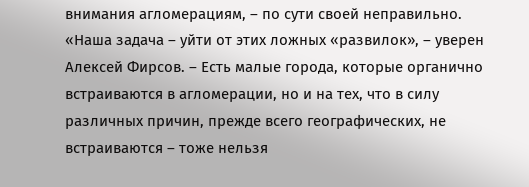внимания агломерациям, – по сути своей неправильно. «Наша задача – уйти от этих ложных «развилок», – уверен Алексей Фирсов. – Есть малые города, которые органично встраиваются в агломерации, но и на тех, что в силу различных причин, прежде всего географических, не встраиваются – тоже нельзя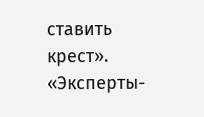ставить крест».
«Эксперты-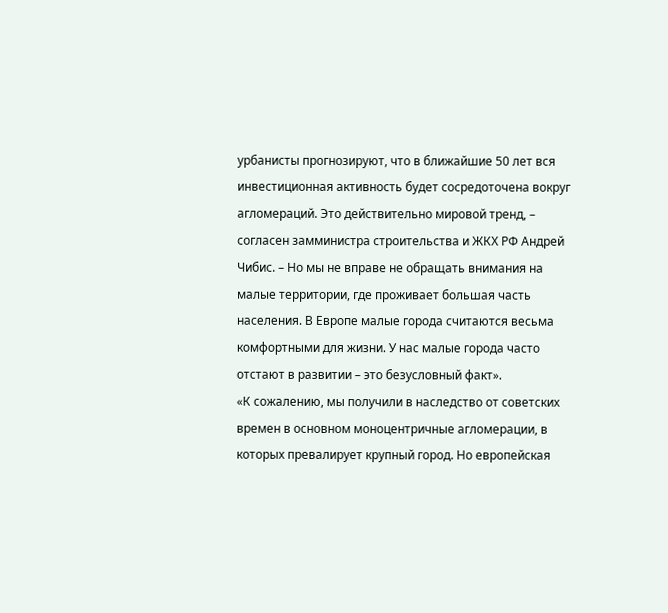урбанисты прогнозируют, что в ближайшие 50 лет вся инвестиционная активность будет сосредоточена вокруг агломераций. Это действительно мировой тренд, – согласен замминистра строительства и ЖКХ РФ Андрей Чибис. – Но мы не вправе не обращать внимания на малые территории, где проживает большая часть населения. В Европе малые города считаются весьма комфортными для жизни. У нас малые города часто отстают в развитии – это безусловный факт».
«К сожалению, мы получили в наследство от советских времен в основном моноцентричные агломерации, в которых превалирует крупный город. Но европейская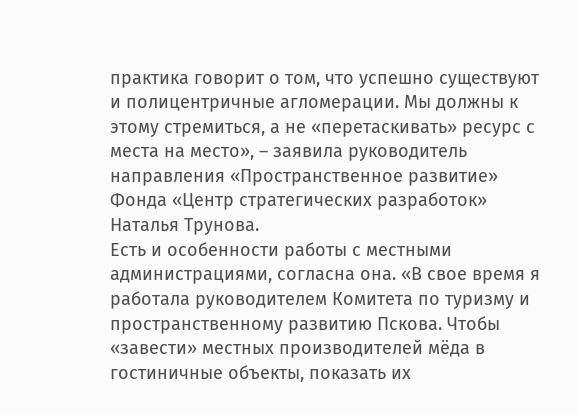практика говорит о том, что успешно существуют и полицентричные агломерации. Мы должны к этому стремиться, а не «перетаскивать» ресурс с места на место», – заявила руководитель направления «Пространственное развитие» Фонда «Центр стратегических разработок» Наталья Трунова.
Есть и особенности работы с местными администрациями, согласна она. «В свое время я работала руководителем Комитета по туризму и пространственному развитию Пскова. Чтобы «завести» местных производителей мёда в гостиничные объекты, показать их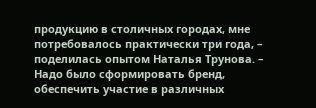продукцию в столичных городах, мне потребовалось практически три года, – поделилась опытом Наталья Трунова. – Надо было сформировать бренд, обеспечить участие в различных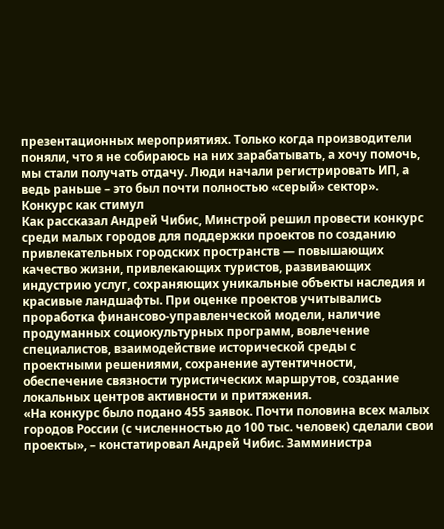презентационных мероприятиях. Только когда производители поняли, что я не собираюсь на них зарабатывать, а хочу помочь, мы стали получать отдачу. Люди начали регистрировать ИП, а ведь раньше – это был почти полностью «серый» сектор».
Конкурс как стимул
Как рассказал Андрей Чибис, Минстрой решил провести конкурс среди малых городов для поддержки проектов по созданию привлекательных городских пространств — повышающих качество жизни, привлекающих туристов, развивающих индустрию услуг, сохраняющих уникальные объекты наследия и красивые ландшафты. При оценке проектов учитывались проработка финансово-управленческой модели, наличие продуманных социокультурных программ, вовлечение специалистов, взаимодействие исторической среды с проектными решениями, сохранение аутентичности, обеспечение связности туристических маршрутов, создание локальных центров активности и притяжения.
«На конкурс было подано 455 заявок. Почти половина всех малых городов России (с численностью до 100 тыс. человек) сделали свои проекты», – констатировал Андрей Чибис. Замминистра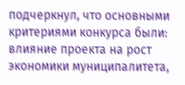подчеркнул, что основными критериями конкурса были: влияние проекта на рост экономики муниципалитета,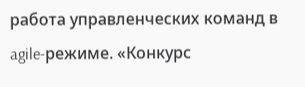работа управленческих команд в agile-режиме. «Конкурс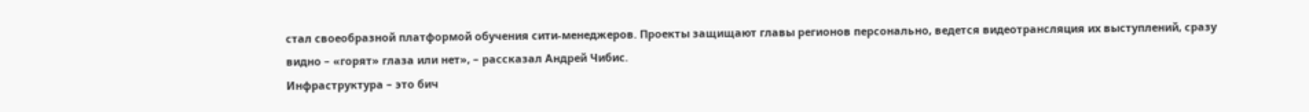стал своеобразной платформой обучения сити-менеджеров. Проекты защищают главы регионов персонально, ведется видеотрансляция их выступлений, сразу видно – «горят» глаза или нет», – рассказал Андрей Чибис.
Инфраструктура – это бич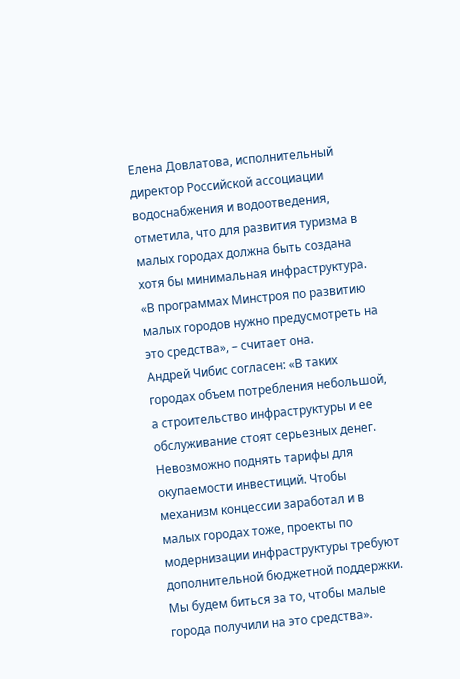Елена Довлатова, исполнительный директор Российской ассоциации водоснабжения и водоотведения, отметила, что для развития туризма в малых городах должна быть создана хотя бы минимальная инфраструктура. «В программах Минстроя по развитию малых городов нужно предусмотреть на это средства», – считает она.
Андрей Чибис согласен: «В таких городах объем потребления небольшой, а строительство инфраструктуры и ее обслуживание стоят серьезных денег. Невозможно поднять тарифы для окупаемости инвестиций. Чтобы механизм концессии заработал и в малых городах тоже, проекты по модернизации инфраструктуры требуют дополнительной бюджетной поддержки. Мы будем биться за то, чтобы малые города получили на это средства».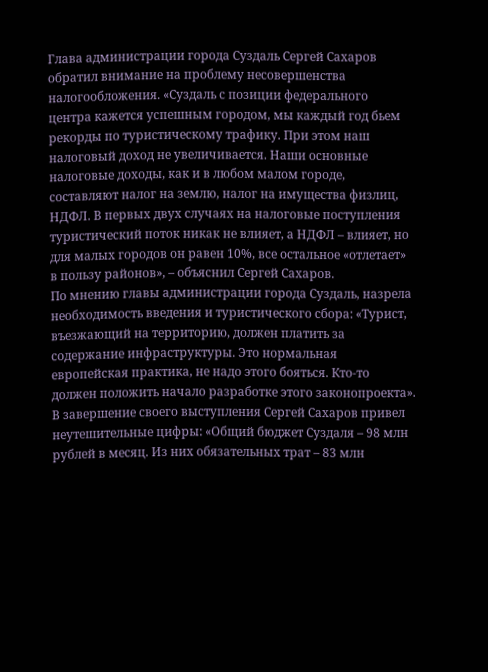Глава администрации города Суздаль Сергей Сахаров обратил внимание на проблему несовершенства налогообложения. «Суздаль с позиции федерального центра кажется успешным городом, мы каждый год бьем рекорды по туристическому трафику. При этом наш налоговый доход не увеличивается. Наши основные налоговые доходы, как и в любом малом городе, составляют налог на землю, налог на имущества физлиц, НДФЛ. В первых двух случаях на налоговые поступления туристический поток никак не влияет, а НДФЛ – влияет, но для малых городов он равен 10%, все остальное «отлетает» в пользу районов», – объяснил Сергей Сахаров.
По мнению главы администрации города Суздаль, назрела необходимость введения и туристического сбора: «Турист, въезжающий на территорию, должен платить за содержание инфраструктуры. Это нормальная европейская практика, не надо этого бояться. Кто-то должен положить начало разработке этого законопроекта».
В завершение своего выступления Сергей Сахаров привел неутешительные цифры: «Общий бюджет Суздаля – 98 млн рублей в месяц. Из них обязательных трат – 83 млн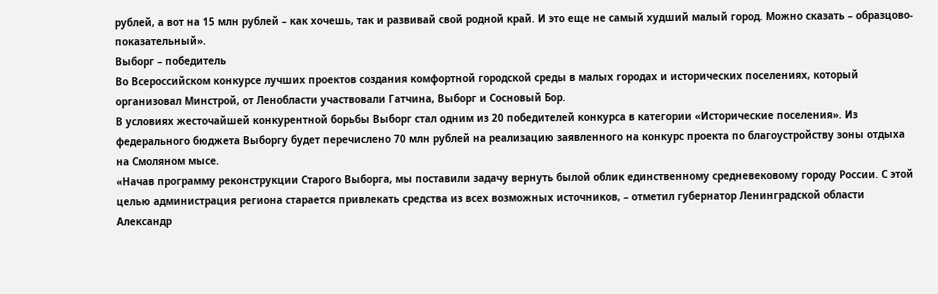рублей, а вот на 15 млн рублей – как хочешь, так и развивай свой родной край. И это еще не самый худший малый город. Можно сказать – образцово-показательный».
Выборг – победитель
Во Всероссийском конкурсе лучших проектов создания комфортной городской среды в малых городах и исторических поселениях, который организовал Минстрой, от Ленобласти участвовали Гатчина, Выборг и Сосновый Бор.
В условиях жесточайшей конкурентной борьбы Выборг стал одним из 20 победителей конкурса в категории «Исторические поселения». Из федерального бюджета Выборгу будет перечислено 70 млн рублей на реализацию заявленного на конкурс проекта по благоустройству зоны отдыха на Смоляном мысе.
«Начав программу реконструкции Старого Выборга, мы поставили задачу вернуть былой облик единственному средневековому городу России. С этой целью администрация региона старается привлекать средства из всех возможных источников, – отметил губернатор Ленинградской области Александр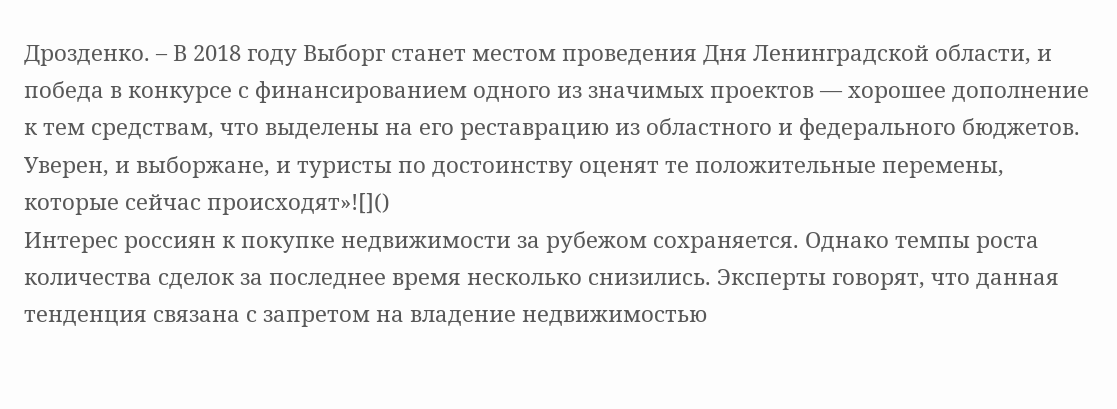Дрозденко. – В 2018 году Выборг станет местом проведения Дня Ленинградской области, и победа в конкурсе с финансированием одного из значимых проектов — хорошее дополнение к тем средствам, что выделены на его реставрацию из областного и федерального бюджетов. Уверен, и выборжане, и туристы по достоинству оценят те положительные перемены, которые сейчас происходят»![]()
Интерес россиян к покупке недвижимости за рубежом сохраняется. Однако темпы роста количества сделок за последнее время несколько снизились. Эксперты говорят, что данная тенденция связана с запретом на владение недвижимостью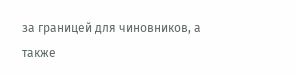за границей для чиновников, а также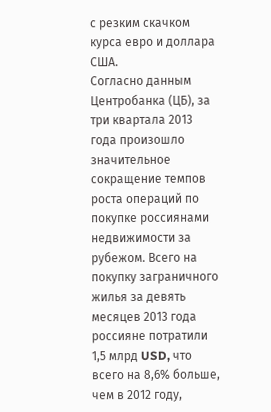с резким скачком курса евро и доллара США.
Согласно данным Центробанка (ЦБ), за три квартала 2013 года произошло значительное сокращение темпов роста операций по покупке россиянами недвижимости за рубежом. Всего на покупку заграничного жилья за девять месяцев 2013 года россияне потратили 1,5 млрд USD, что всего на 8,6% больше, чем в 2012 году,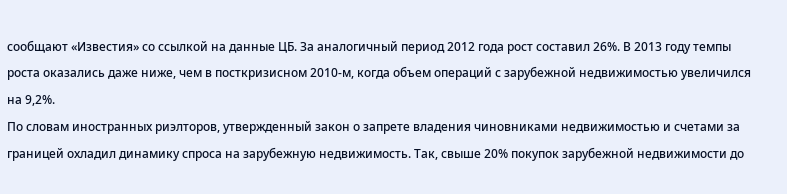сообщают «Известия» со ссылкой на данные ЦБ. За аналогичный период 2012 года рост составил 26%. В 2013 году темпы роста оказались даже ниже, чем в посткризисном 2010-м, когда объем операций с зарубежной недвижимостью увеличился на 9,2%.
По словам иностранных риэлторов, утвержденный закон о запрете владения чиновниками недвижимостью и счетами за границей охладил динамику спроса на зарубежную недвижимость. Так, свыше 20% покупок зарубежной недвижимости до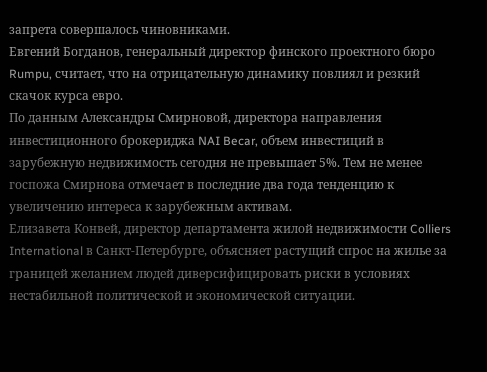запрета совершалось чиновниками.
Евгений Богданов, генеральный директор финского проектного бюро Rumpu, считает, что на отрицательную динамику повлиял и резкий скачок курса евро.
По данным Александры Смирновой, директора направления инвестиционного брокериджа NAI Becar, объем инвестиций в зарубежную недвижимость сегодня не превышает 5%. Тем не менее госпожа Смирнова отмечает в последние два года тенденцию к увеличению интереса к зарубежным активам.
Елизавета Конвей, директор департамента жилой недвижимости Colliers International в Санкт-Петербурге, объясняет растущий спрос на жилье за границей желанием людей диверсифицировать риски в условиях нестабильной политической и экономической ситуации.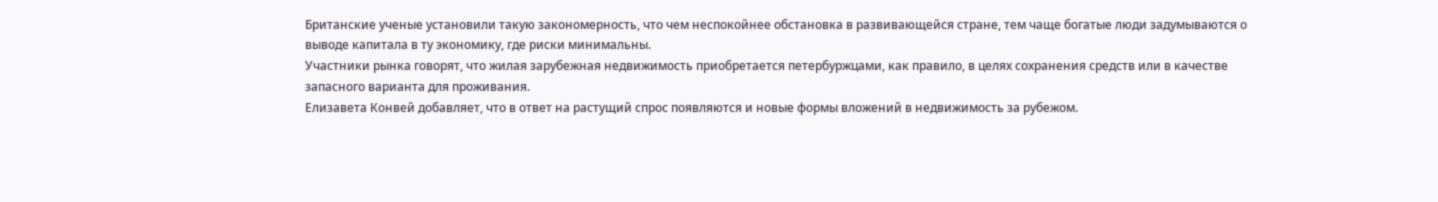Британские ученые установили такую закономерность, что чем неспокойнее обстановка в развивающейся стране, тем чаще богатые люди задумываются о выводе капитала в ту экономику, где риски минимальны.
Участники рынка говорят, что жилая зарубежная недвижимость приобретается петербуржцами, как правило, в целях сохранения средств или в качестве запасного варианта для проживания.
Елизавета Конвей добавляет, что в ответ на растущий спрос появляются и новые формы вложений в недвижимость за рубежом.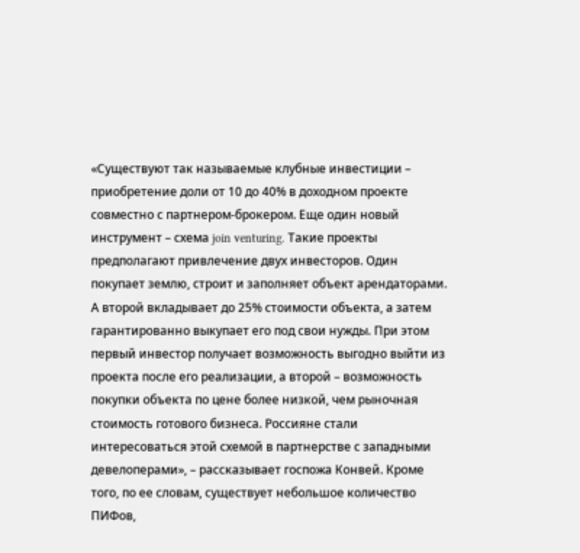«Существуют так называемые клубные инвестиции – приобретение доли от 10 до 40% в доходном проекте совместно с партнером-брокером. Еще один новый инструмент – схема join venturing. Такие проекты предполагают привлечение двух инвесторов. Один покупает землю, строит и заполняет объект арендаторами. А второй вкладывает до 25% стоимости объекта, а затем гарантированно выкупает его под свои нужды. При этом первый инвестор получает возможность выгодно выйти из проекта после его реализации, а второй – возможность покупки объекта по цене более низкой, чем рыночная стоимость готового бизнеса. Россияне стали интересоваться этой схемой в партнерстве с западными девелоперами», – рассказывает госпожа Конвей. Кроме того, по ее словам, существует небольшое количество ПИФов,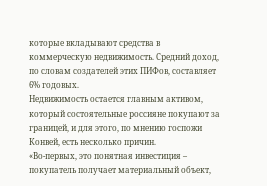которые вкладывают средства в коммерческую недвижимость. Средний доход, по словам создателей этих ПИФов, составляет 6% годовых.
Недвижимость остается главным активом, который состоятельные россияне покупают за границей, и для этого, по мнению госпожи Конвей, есть несколько причин.
«Во-первых, это понятная инвестиция – покупатель получает материальный объект,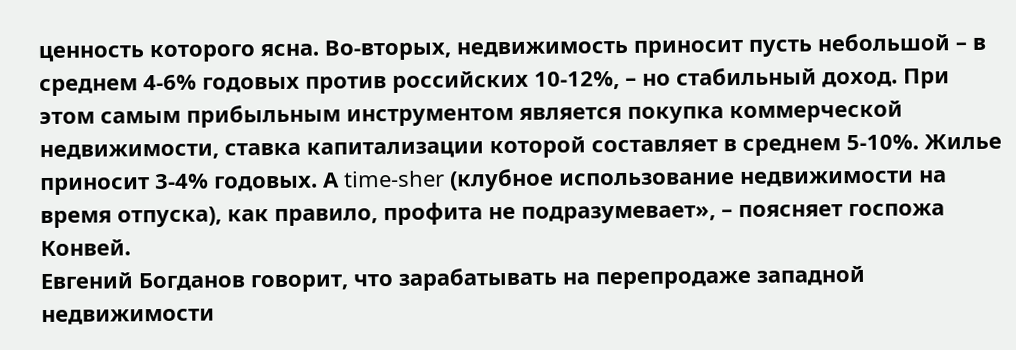ценность которого ясна. Во-вторых, недвижимость приносит пусть небольшой – в среднем 4-6% годовых против российских 10-12%, – но стабильный доход. При этом самым прибыльным инструментом является покупка коммерческой недвижимости, ставка капитализации которой составляет в среднем 5-10%. Жилье приносит 3-4% годовых. А time-sher (клубное использование недвижимости на время отпуска), как правило, профита не подразумевает», – поясняет госпожа Конвей.
Евгений Богданов говорит, что зарабатывать на перепродаже западной недвижимости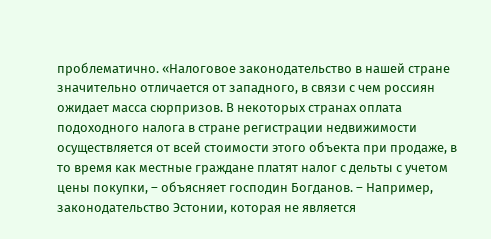проблематично. «Налоговое законодательство в нашей стране значительно отличается от западного, в связи с чем россиян ожидает масса сюрпризов. В некоторых странах оплата подоходного налога в стране регистрации недвижимости осуществляется от всей стоимости этого объекта при продаже, в то время как местные граждане платят налог с дельты с учетом цены покупки, – объясняет господин Богданов. – Например, законодательство Эстонии, которая не является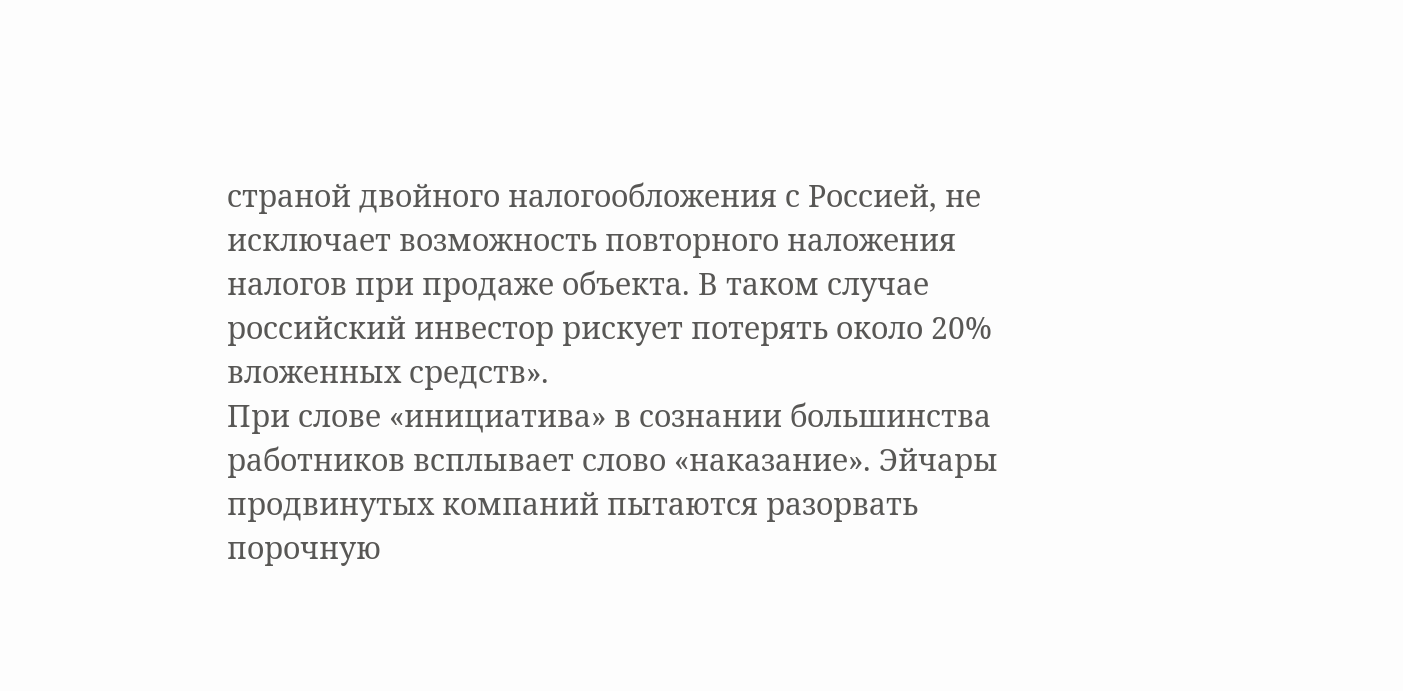страной двойного налогообложения с Россией, не исключает возможность повторного наложения налогов при продаже объекта. В таком случае российский инвестор рискует потерять около 20% вложенных средств».
При слове «инициатива» в сознании большинства работников всплывает слово «наказание». Эйчары продвинутых компаний пытаются разорвать порочную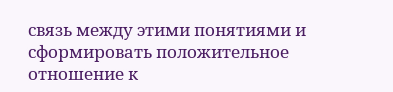связь между этими понятиями и сформировать положительное отношение к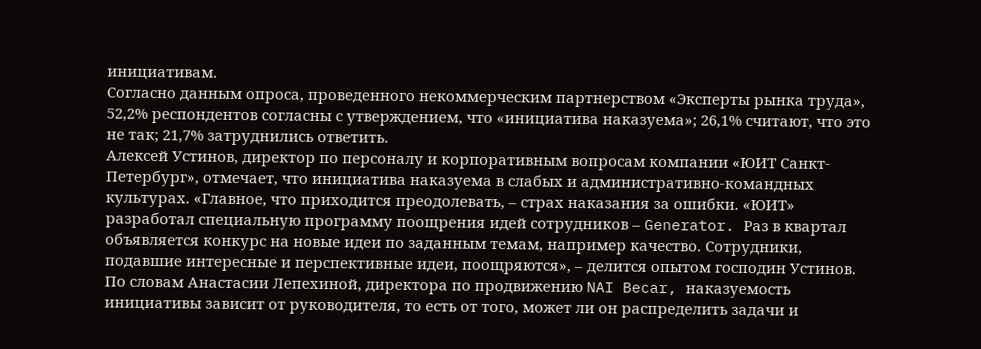инициативам.
Согласно данным опроса, проведенного некоммерческим партнерством «Эксперты рынка труда», 52,2% респондентов согласны с утверждением, что «инициатива наказуема»; 26,1% считают, что это не так; 21,7% затруднились ответить.
Алексей Устинов, директор по персоналу и корпоративным вопросам компании «ЮИТ Санкт-Петербург», отмечает, что инициатива наказуема в слабых и административно-командных культурах. «Главное, что приходится преодолевать, – страх наказания за ошибки. «ЮИТ» разработал специальную программу поощрения идей сотрудников – Generator. Раз в квартал объявляется конкурс на новые идеи по заданным темам, например качество. Сотрудники, подавшие интересные и перспективные идеи, поощряются», – делится опытом господин Устинов.
По словам Анастасии Лепехиной, директора по продвижению NAI Becar, наказуемость инициативы зависит от руководителя, то есть от того, может ли он распределить задачи и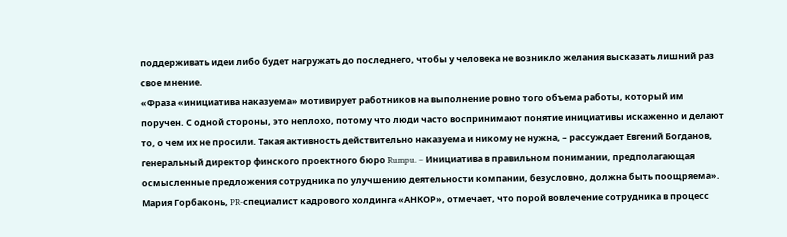поддерживать идеи либо будет нагружать до последнего, чтобы у человека не возникло желания высказать лишний раз свое мнение.
«Фраза «инициатива наказуема» мотивирует работников на выполнение ровно того объема работы, который им поручен. С одной стороны, это неплохо, потому что люди часто воспринимают понятие инициативы искаженно и делают то, о чем их не просили. Такая активность действительно наказуема и никому не нужна, – рассуждает Евгений Богданов, генеральный директор финского проектного бюро Rumpu. – Инициатива в правильном понимании, предполагающая осмысленные предложения сотрудника по улучшению деятельности компании, безусловно, должна быть поощряема».
Мария Горбаконь, PR-специалист кадрового холдинга «АНКОР», отмечает, что порой вовлечение сотрудника в процесс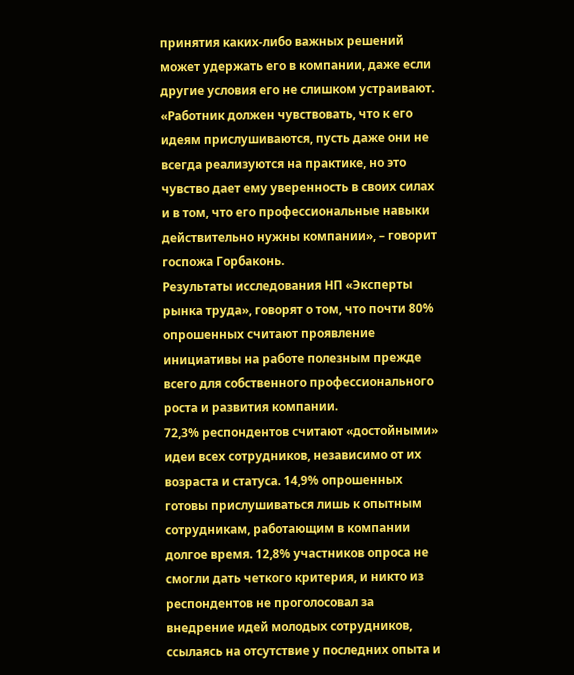принятия каких-либо важных решений может удержать его в компании, даже если другие условия его не слишком устраивают. «Работник должен чувствовать, что к его идеям прислушиваются, пусть даже они не всегда реализуются на практике, но это чувство дает ему уверенность в своих силах и в том, что его профессиональные навыки действительно нужны компании», – говорит госпожа Горбаконь.
Результаты исследования НП «Эксперты рынка труда», говорят о том, что почти 80% опрошенных считают проявление инициативы на работе полезным прежде всего для собственного профессионального роста и развития компании.
72,3% респондентов считают «достойными» идеи всех сотрудников, независимо от их возраста и статуса. 14,9% опрошенных готовы прислушиваться лишь к опытным сотрудникам, работающим в компании долгое время. 12,8% участников опроса не смогли дать четкого критерия, и никто из респондентов не проголосовал за внедрение идей молодых сотрудников, ссылаясь на отсутствие у последних опыта и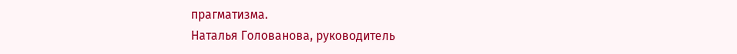прагматизма.
Наталья Голованова, руководитель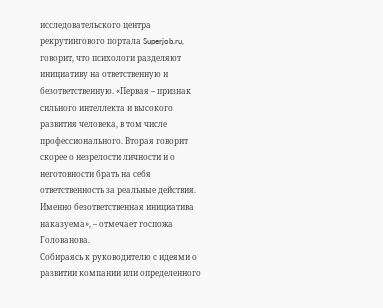исследовательского центра рекрутингового портала Superjob.ru, говорит, что психологи разделяют инициативу на ответственную и безответственную. «Первая – признак сильного интеллекта и высокого развития человека, в том числе профессионального. Вторая говорит скорее о незрелости личности и о неготовности брать на себя ответственность за реальные действия. Именно безответственная инициатива наказуема», – отмечает госпожа Голованова.
Собираясь к руководителю с идеями о развитии компании или определенного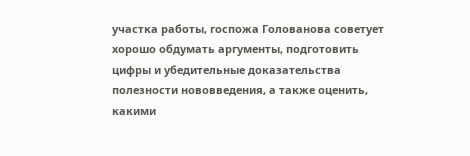участка работы, госпожа Голованова советует хорошо обдумать аргументы, подготовить цифры и убедительные доказательства полезности нововведения, а также оценить, какими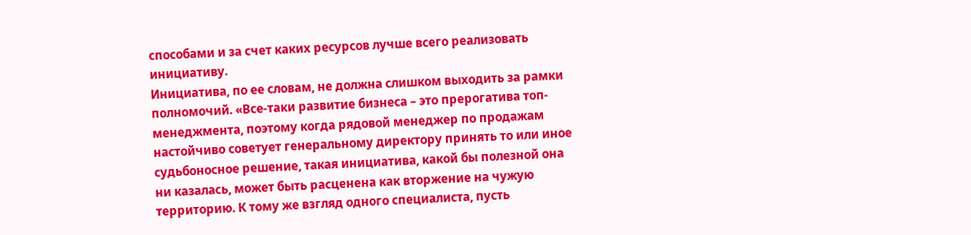способами и за счет каких ресурсов лучше всего реализовать инициативу.
Инициатива, по ее словам, не должна слишком выходить за рамки полномочий. «Все-таки развитие бизнеса – это прерогатива топ-менеджмента, поэтому когда рядовой менеджер по продажам настойчиво советует генеральному директору принять то или иное судьбоносное решение, такая инициатива, какой бы полезной она ни казалась, может быть расценена как вторжение на чужую территорию. К тому же взгляд одного специалиста, пусть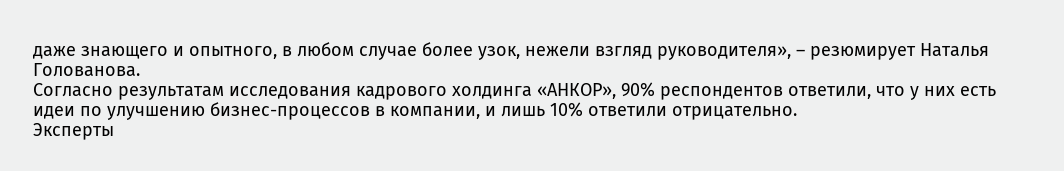даже знающего и опытного, в любом случае более узок, нежели взгляд руководителя», – резюмирует Наталья Голованова.
Согласно результатам исследования кадрового холдинга «АНКОР», 90% респондентов ответили, что у них есть идеи по улучшению бизнес-процессов в компании, и лишь 10% ответили отрицательно.
Эксперты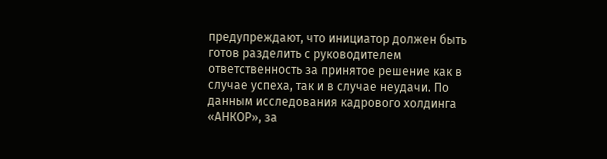предупреждают, что инициатор должен быть готов разделить с руководителем ответственность за принятое решение как в случае успеха, так и в случае неудачи. По данным исследования кадрового холдинга «АНКОР», за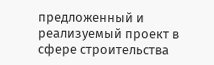предложенный и реализуемый проект в сфере строительства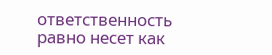ответственность равно несет как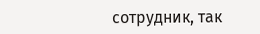сотрудник, так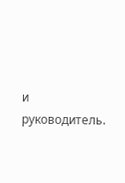и руководитель.